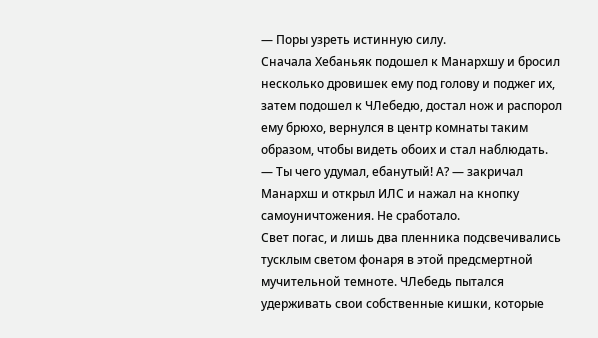— Поры узреть истинную силу.
Сначала Хебаньяк подошел к Манархшу и бросил несколько дровишек ему под голову и поджег их, затем подошел к ЧЛебедю, достал нож и распорол ему брюхо, вернулся в центр комнаты таким образом, чтобы видеть обоих и стал наблюдать.
— Ты чего удумал, ебанутый! А? — закричал Манархш и открыл ИЛС и нажал на кнопку самоуничтожения. Не сработало.
Свет погас, и лишь два пленника подсвечивались тусклым светом фонаря в этой предсмертной мучительной темноте. ЧЛебедь пытался удерживать свои собственные кишки, которые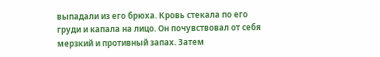выпадали из его брюха. Кровь стекала по его груди и капала на лицо. Он почувствовал от себя мерзкий и противный запах. Затем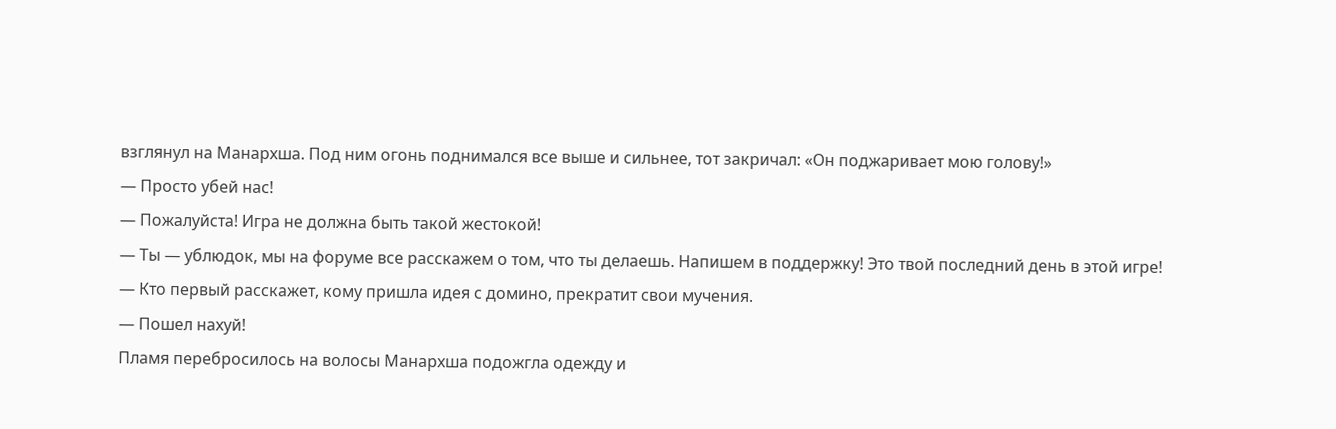взглянул на Манархша. Под ним огонь поднимался все выше и сильнее, тот закричал: «Он поджаривает мою голову!»
— Просто убей нас!
— Пожалуйста! Игра не должна быть такой жестокой!
— Ты — ублюдок, мы на форуме все расскажем о том, что ты делаешь. Напишем в поддержку! Это твой последний день в этой игре!
— Кто первый расскажет, кому пришла идея с домино, прекратит свои мучения.
— Пошел нахуй!
Пламя перебросилось на волосы Манархша подожгла одежду и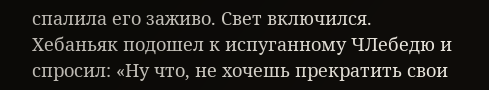спалила его заживо. Свет включился. Хебаньяк подошел к испуганному ЧЛебедю и спросил: «Ну что, не хочешь прекратить свои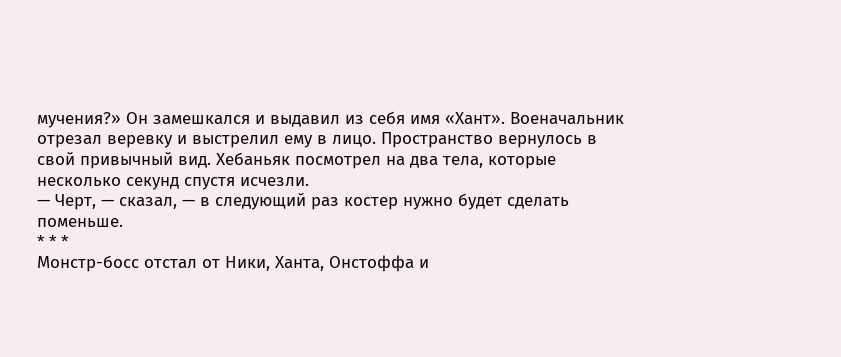мучения?» Он замешкался и выдавил из себя имя «Хант». Военачальник отрезал веревку и выстрелил ему в лицо. Пространство вернулось в свой привычный вид. Хебаньяк посмотрел на два тела, которые несколько секунд спустя исчезли.
— Черт, — сказал, — в следующий раз костер нужно будет сделать поменьше.
* * *
Монстр-босс отстал от Ники, Ханта, Онстоффа и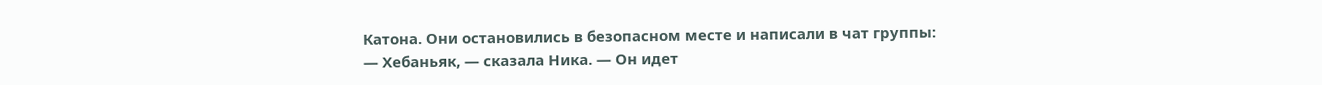Катона. Они остановились в безопасном месте и написали в чат группы:
— Хебаньяк, — сказала Ника. — Он идет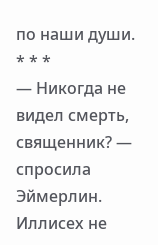по наши души.
* * *
— Никогда не видел смерть, священник? — спросила Эймерлин.
Иллисех не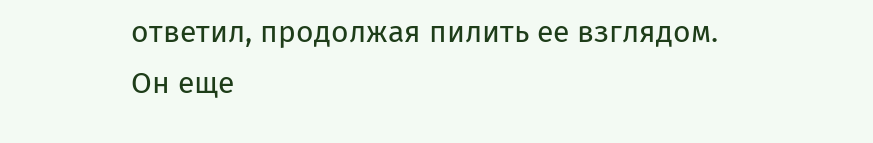ответил, продолжая пилить ее взглядом. Он еще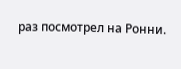раз посмотрел на Ронни.